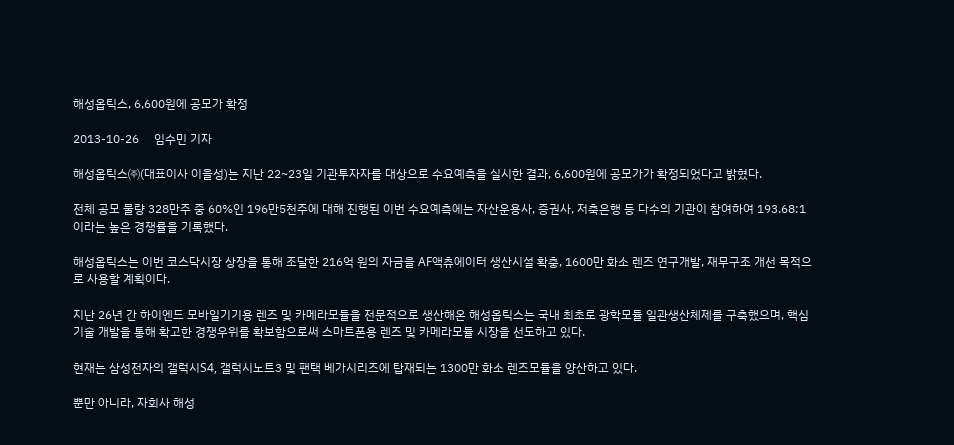해성옵틱스, 6,600원에 공모가 확정

2013-10-26     임수민 기자

해성옵틱스㈜(대표이사 이을성)는 지난 22~23일 기관투자자를 대상으로 수요예측을 실시한 결과, 6,600원에 공모가가 확정되었다고 밝혔다.

전체 공모 물량 328만주 중 60%인 196만5천주에 대해 진행된 이번 수요예측에는 자산운용사, 증권사, 저축은행 등 다수의 기관이 참여하여 193.68:1 이라는 높은 경쟁률을 기록했다.

해성옵틱스는 이번 코스닥시장 상장을 통해 조달한 216억 원의 자금을 AF액츄에이터 생산시설 확충, 1600만 화소 렌즈 연구개발, 재무구조 개선 목적으로 사용할 계획이다.

지난 26년 간 하이엔드 모바일기기용 렌즈 및 카메라모듈을 전문적으로 생산해온 해성옵틱스는 국내 최초로 광학모듈 일관생산체제를 구축했으며, 핵심기술 개발을 통해 확고한 경쟁우위를 확보함으로써 스마트폰용 렌즈 및 카메라모듈 시장을 선도하고 있다.

현재는 삼성전자의 갤럭시S4, 갤럭시노트3 및 팬택 베가시리즈에 탑재되는 1300만 화소 렌즈모듈을 양산하고 있다.

뿐만 아니라, 자회사 해성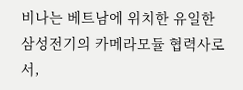비나는 베트남에 위치한 유일한 삼성전기의 카메라모듈 협력사로서,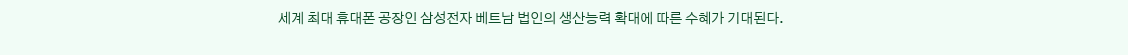세계 최대 휴대폰 공장인 삼성전자 베트남 법인의 생산능력 확대에 따른 수혜가 기대된다.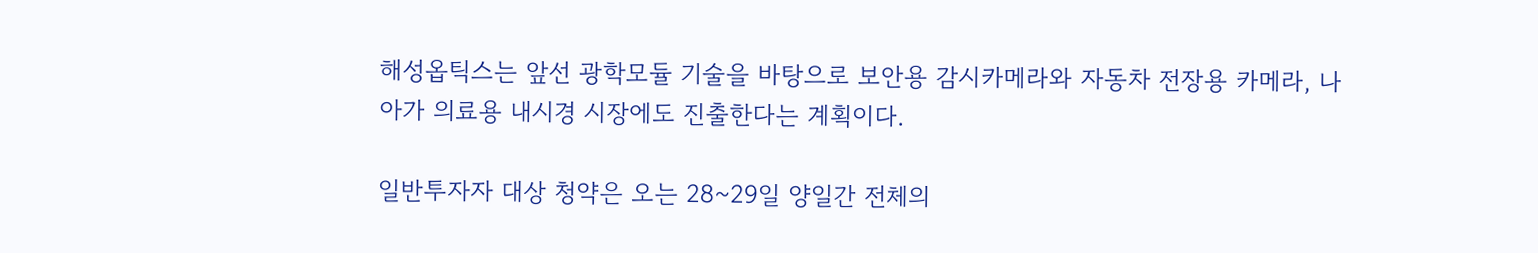해성옵틱스는 앞선 광학모듈 기술을 바탕으로 보안용 감시카메라와 자동차 전장용 카메라, 나아가 의료용 내시경 시장에도 진출한다는 계획이다.

일반투자자 대상 청약은 오는 28~29일 양일간 전체의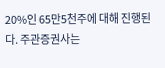20%인 65만5천주에 대해 진행된다. 주관증권사는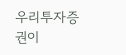우리투자증권이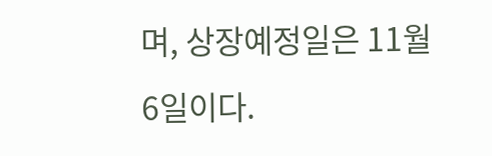며, 상장예정일은 11월 6일이다.